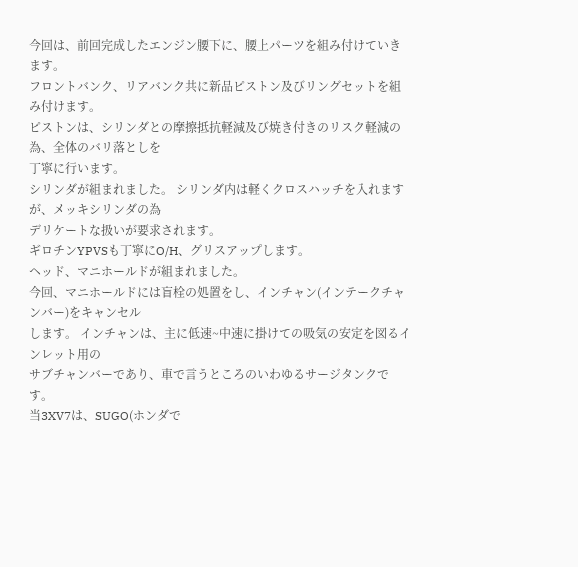今回は、前回完成したエンジン腰下に、腰上パーツを組み付けていきます。
フロントバンク、リアバンク共に新品ピストン及びリングセットを組み付けます。
ピストンは、シリンダとの摩擦抵抗軽減及び焼き付きのリスク軽減の為、全体のバリ落としを
丁寧に行います。
シリンダが組まれました。 シリンダ内は軽くクロスハッチを入れますが、メッキシリンダの為
デリケートな扱いが要求されます。
ギロチンYPVSも丁寧にO/H、グリスアップします。
ヘッド、マニホールドが組まれました。
今回、マニホールドには盲栓の処置をし、インチャン(インテークチャンバー)をキャンセル
します。 インチャンは、主に低速~中速に掛けての吸気の安定を図るインレット用の
サブチャンバーであり、車で言うところのいわゆるサージタンクです。
当3XV7は、SUGO(ホンダで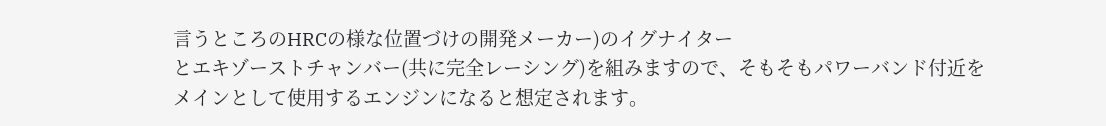言うところのHRCの様な位置づけの開発メーカー)のイグナイター
とエキゾーストチャンバー(共に完全レーシング)を組みますので、そもそもパワーバンド付近を
メインとして使用するエンジンになると想定されます。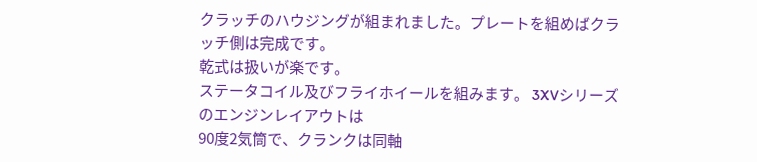クラッチのハウジングが組まれました。プレートを組めばクラッチ側は完成です。
乾式は扱いが楽です。
ステータコイル及びフライホイールを組みます。 3XVシリーズのエンジンレイアウトは
90度2気筒で、クランクは同軸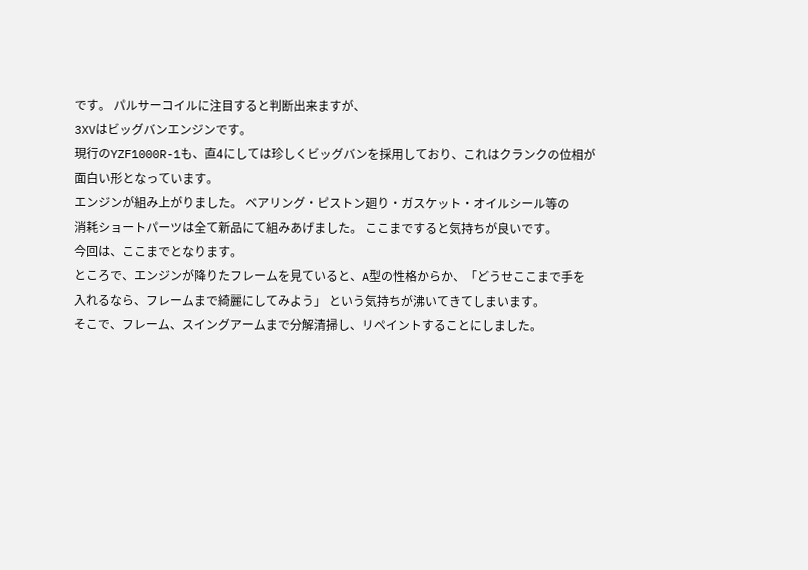です。 パルサーコイルに注目すると判断出来ますが、
3XVはビッグバンエンジンです。
現行のYZF1000R-1も、直4にしては珍しくビッグバンを採用しており、これはクランクの位相が
面白い形となっています。
エンジンが組み上がりました。 ベアリング・ピストン廻り・ガスケット・オイルシール等の
消耗ショートパーツは全て新品にて組みあげました。 ここまですると気持ちが良いです。
今回は、ここまでとなります。
ところで、エンジンが降りたフレームを見ていると、A型の性格からか、「どうせここまで手を
入れるなら、フレームまで綺麗にしてみよう」 という気持ちが沸いてきてしまいます。
そこで、フレーム、スイングアームまで分解清掃し、リペイントすることにしました。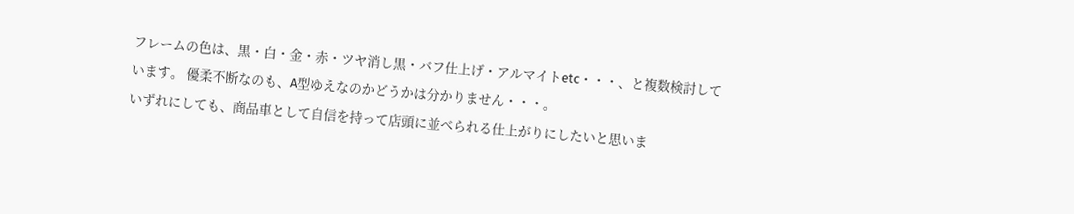フレームの色は、黒・白・金・赤・ツヤ消し黒・バフ仕上げ・アルマイトetc・・・、と複数検討して
います。 優柔不断なのも、A型ゆえなのかどうかは分かりません・・・。
いずれにしても、商品車として自信を持って店頭に並べられる仕上がりにしたいと思いま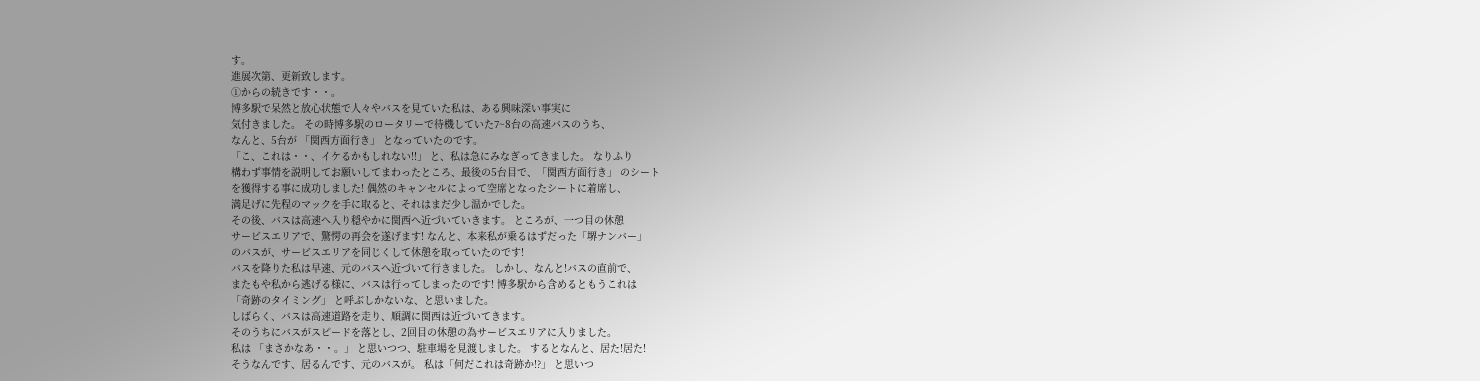す。
進展次第、更新致します。
①からの続きです・・。
博多駅で呆然と放心状態で人々やバスを見ていた私は、ある興味深い事実に
気付きました。 その時博多駅のロータリーで待機していた7~8台の高速バスのうち、
なんと、5台が 「関西方面行き」 となっていたのです。
「こ、これは・・、イケるかもしれない!!」 と、私は急にみなぎってきました。 なりふり
構わず事情を説明してお願いしてまわったところ、最後の5台目で、「関西方面行き」 のシート
を獲得する事に成功しました! 偶然のキャンセルによって空席となったシートに着席し、
満足げに先程のマックを手に取ると、それはまだ少し温かでした。
その後、バスは高速へ入り穏やかに関西へ近づいていきます。 ところが、一つ目の休憩
サービスエリアで、驚愕の再会を遂げます! なんと、本来私が乗るはずだった「堺ナンバー」
のバスが、サービスエリアを同じくして休憩を取っていたのです!
バスを降りた私は早速、元のバスへ近づいて行きました。 しかし、なんと!バスの直前で、
またもや私から逃げる様に、バスは行ってしまったのです! 博多駅から含めるともうこれは
「奇跡のタイミング」 と呼ぶしかないな、と思いました。
しばらく、バスは高速道路を走り、順調に関西は近づいてきます。
そのうちにバスがスピードを落とし、2回目の休憩の為サービスエリアに入りました。
私は 「まさかなあ・・。」 と思いつつ、駐車場を見渡しました。 するとなんと、居た!居た!
そうなんです、居るんです、元のバスが。 私は「何だこれは奇跡か!?」 と思いつ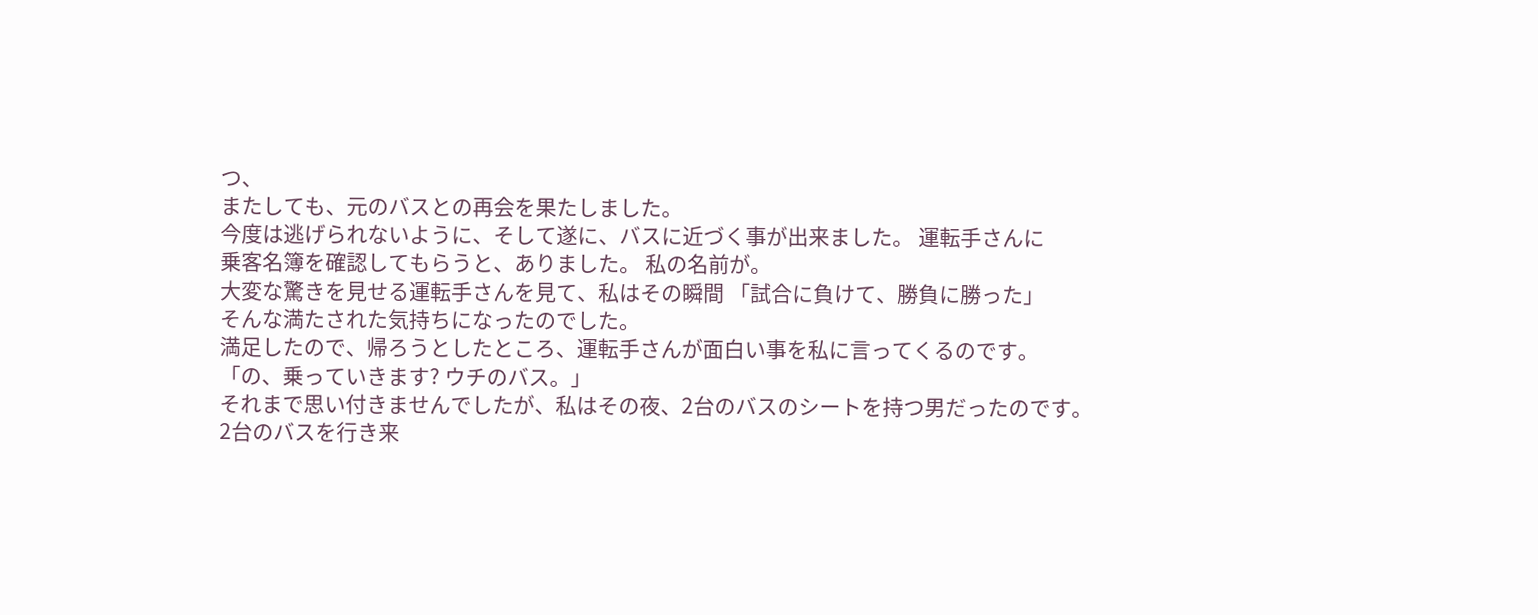つ、
またしても、元のバスとの再会を果たしました。
今度は逃げられないように、そして遂に、バスに近づく事が出来ました。 運転手さんに
乗客名簿を確認してもらうと、ありました。 私の名前が。
大変な驚きを見せる運転手さんを見て、私はその瞬間 「試合に負けて、勝負に勝った」
そんな満たされた気持ちになったのでした。
満足したので、帰ろうとしたところ、運転手さんが面白い事を私に言ってくるのです。
「の、乗っていきます? ウチのバス。」
それまで思い付きませんでしたが、私はその夜、2台のバスのシートを持つ男だったのです。
2台のバスを行き来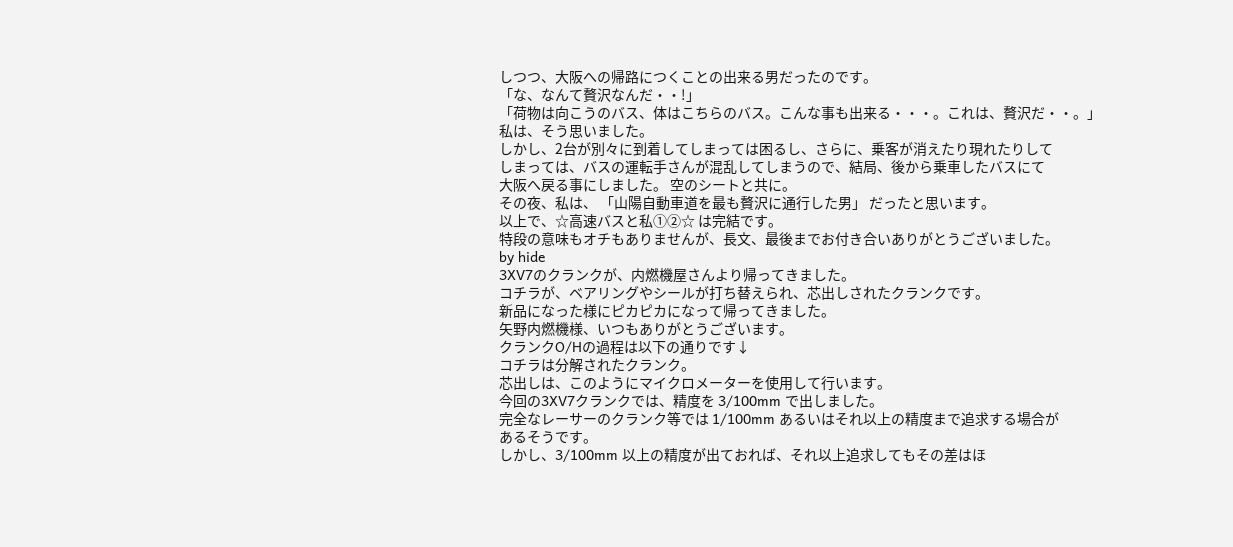しつつ、大阪への帰路につくことの出来る男だったのです。
「な、なんて贅沢なんだ・・!」
「荷物は向こうのバス、体はこちらのバス。こんな事も出来る・・・。これは、贅沢だ・・。」
私は、そう思いました。
しかし、2台が別々に到着してしまっては困るし、さらに、乗客が消えたり現れたりして
しまっては、バスの運転手さんが混乱してしまうので、結局、後から乗車したバスにて
大阪へ戻る事にしました。 空のシートと共に。
その夜、私は、 「山陽自動車道を最も贅沢に通行した男」 だったと思います。
以上で、☆高速バスと私①②☆ は完結です。
特段の意味もオチもありませんが、長文、最後までお付き合いありがとうございました。
by hide
3XV7のクランクが、内燃機屋さんより帰ってきました。
コチラが、ベアリングやシールが打ち替えられ、芯出しされたクランクです。
新品になった様にピカピカになって帰ってきました。
矢野内燃機様、いつもありがとうございます。
クランクO/Hの過程は以下の通りです↓
コチラは分解されたクランク。
芯出しは、このようにマイクロメーターを使用して行います。
今回の3XV7クランクでは、精度を 3/100mm で出しました。
完全なレーサーのクランク等では 1/100mm あるいはそれ以上の精度まで追求する場合が
あるそうです。
しかし、3/100mm 以上の精度が出ておれば、それ以上追求してもその差はほ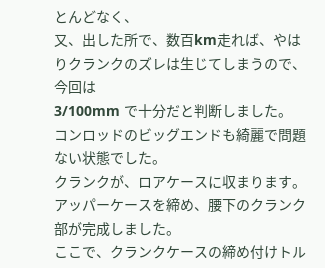とんどなく、
又、出した所で、数百km走れば、やはりクランクのズレは生じてしまうので、今回は
3/100mm で十分だと判断しました。
コンロッドのビッグエンドも綺麗で問題ない状態でした。
クランクが、ロアケースに収まります。
アッパーケースを締め、腰下のクランク部が完成しました。
ここで、クランクケースの締め付けトル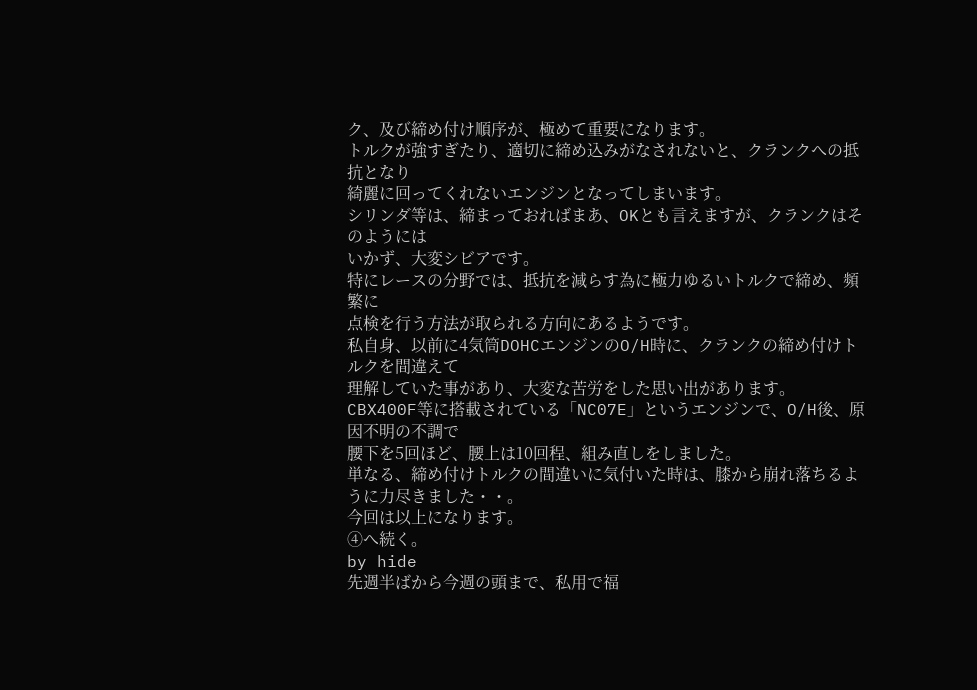ク、及び締め付け順序が、極めて重要になります。
トルクが強すぎたり、適切に締め込みがなされないと、クランクへの抵抗となり
綺麗に回ってくれないエンジンとなってしまいます。
シリンダ等は、締まっておればまあ、OKとも言えますが、クランクはそのようには
いかず、大変シビアです。
特にレースの分野では、抵抗を減らす為に極力ゆるいトルクで締め、頻繁に
点検を行う方法が取られる方向にあるようです。
私自身、以前に4気筒DOHCエンジンのO/H時に、クランクの締め付けトルクを間違えて
理解していた事があり、大変な苦労をした思い出があります。
CBX400F等に搭載されている「NC07E」というエンジンで、O/H後、原因不明の不調で
腰下を5回ほど、腰上は10回程、組み直しをしました。
単なる、締め付けトルクの間違いに気付いた時は、膝から崩れ落ちるように力尽きました・・。
今回は以上になります。
④へ続く。
by hide
先週半ばから今週の頭まで、私用で福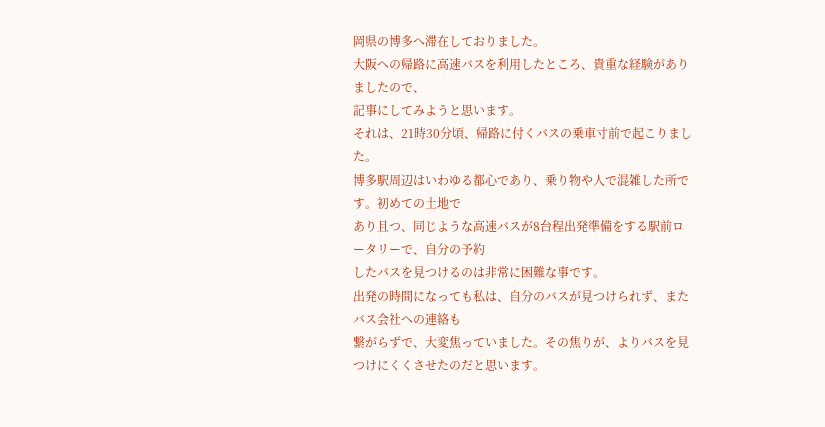岡県の博多へ滞在しておりました。
大阪への帰路に高速バスを利用したところ、貴重な経験がありましたので、
記事にしてみようと思います。
それは、21時30分頃、帰路に付くバスの乗車寸前で起こりました。
博多駅周辺はいわゆる都心であり、乗り物や人で混雑した所です。初めての土地で
あり且つ、同じような高速バスが8台程出発準備をする駅前ロータリーで、自分の予約
したバスを見つけるのは非常に困難な事です。
出発の時間になっても私は、自分のバスが見つけられず、またバス会社への連絡も
繋がらずで、大変焦っていました。その焦りが、よりバスを見つけにくくさせたのだと思います。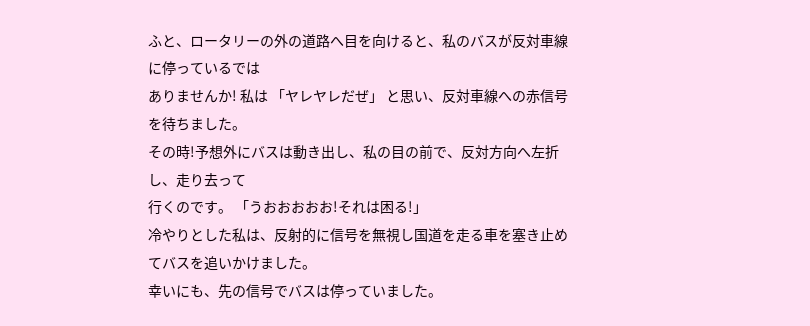ふと、ロータリーの外の道路へ目を向けると、私のバスが反対車線に停っているでは
ありませんか! 私は 「ヤレヤレだぜ」 と思い、反対車線への赤信号を待ちました。
その時!予想外にバスは動き出し、私の目の前で、反対方向へ左折し、走り去って
行くのです。 「うおおおおお!それは困る!」
冷やりとした私は、反射的に信号を無視し国道を走る車を塞き止めてバスを追いかけました。
幸いにも、先の信号でバスは停っていました。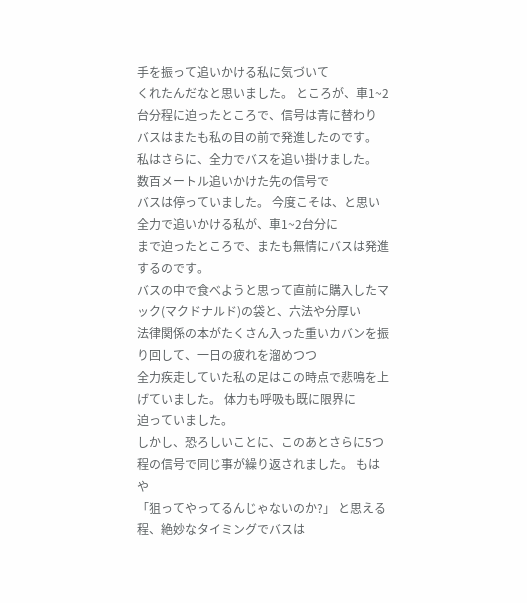手を振って追いかける私に気づいて
くれたんだなと思いました。 ところが、車1~2台分程に迫ったところで、信号は青に替わり
バスはまたも私の目の前で発進したのです。
私はさらに、全力でバスを追い掛けました。 数百メートル追いかけた先の信号で
バスは停っていました。 今度こそは、と思い全力で追いかける私が、車1~2台分に
まで迫ったところで、またも無情にバスは発進するのです。
バスの中で食べようと思って直前に購入したマック(マクドナルド)の袋と、六法や分厚い
法律関係の本がたくさん入った重いカバンを振り回して、一日の疲れを溜めつつ
全力疾走していた私の足はこの時点で悲鳴を上げていました。 体力も呼吸も既に限界に
迫っていました。
しかし、恐ろしいことに、このあとさらに5つ程の信号で同じ事が繰り返されました。 もはや
「狙ってやってるんじゃないのか?」 と思える程、絶妙なタイミングでバスは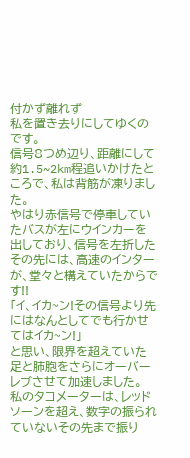付かず離れず
私を置き去りにしてゆくのです。
信号8つめ辺り、距離にして約1.5~2km程追いかけたところで、私は背筋が凍りました。
やはり赤信号で停車していたバスが左にウインカーを出しており、信号を左折した
その先には、高速のインターが、堂々と構えていたからです!!
「イ、イカ~ン!その信号より先にはなんとしてでも行かせてはイカ~ン!」
と思い、限界を超えていた足と肺胞をさらにオーバーレブさせて加速しました。
私のタコメーターは、レッドソーンを超え、数字の振られていないその先まで振り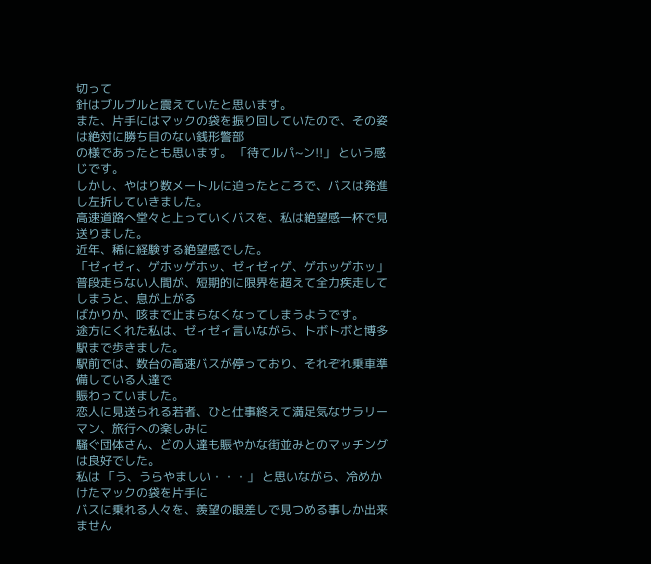切って
針はブルブルと震えていたと思います。
また、片手にはマックの袋を振り回していたので、その姿は絶対に勝ち目のない銭形警部
の様であったとも思います。 「待てルパ~ン!!」 という感じです。
しかし、やはり数メートルに迫ったところで、バスは発進し左折していきました。
高速道路へ堂々と上っていくバスを、私は絶望感一杯で見送りました。
近年、稀に経験する絶望感でした。
「ゼィゼィ、ゲホッゲホッ、ゼィゼィゲ、ゲホッゲホッ」
普段走らない人間が、短期的に限界を超えて全力疾走してしまうと、息が上がる
ばかりか、咳まで止まらなくなってしまうようです。
途方にくれた私は、ゼィゼィ言いながら、トボトボと博多駅まで歩きました。
駅前では、数台の高速バスが停っており、それぞれ乗車準備している人達で
賑わっていました。
恋人に見送られる若者、ひと仕事終えて満足気なサラリーマン、旅行への楽しみに
騒ぐ団体さん、どの人達も賑やかな街並みとのマッチングは良好でした。
私は 「う、うらやましい・・・」 と思いながら、冷めかけたマックの袋を片手に
バスに乗れる人々を、羨望の眼差しで見つめる事しか出来ません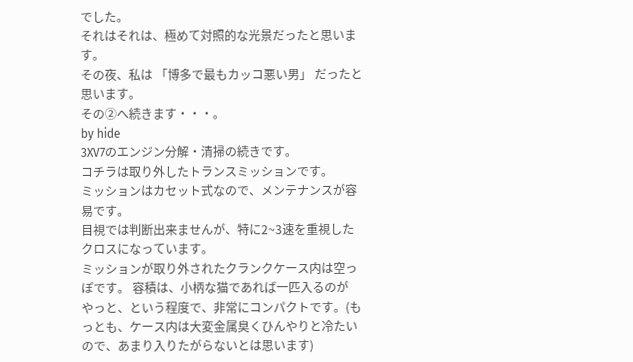でした。
それはそれは、極めて対照的な光景だったと思います。
その夜、私は 「博多で最もカッコ悪い男」 だったと思います。
その②へ続きます・・・。
by hide
3XV7のエンジン分解・清掃の続きです。
コチラは取り外したトランスミッションです。
ミッションはカセット式なので、メンテナンスが容易です。
目視では判断出来ませんが、特に2~3速を重視したクロスになっています。
ミッションが取り外されたクランクケース内は空っぽです。 容積は、小柄な猫であれば一匹入るのが
やっと、という程度で、非常にコンパクトです。(もっとも、ケース内は大変金属臭くひんやりと冷たいので、あまり入りたがらないとは思います)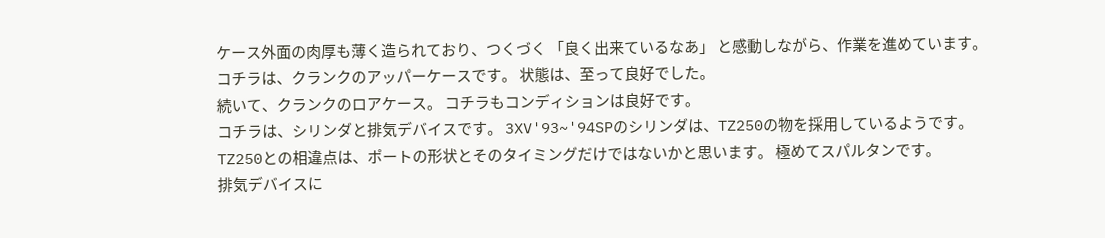ケース外面の肉厚も薄く造られており、つくづく 「良く出来ているなあ」 と感動しながら、作業を進めています。
コチラは、クランクのアッパーケースです。 状態は、至って良好でした。
続いて、クランクのロアケース。 コチラもコンディションは良好です。
コチラは、シリンダと排気デバイスです。 3XV'93~'94SPのシリンダは、TZ250の物を採用しているようです。 TZ250との相違点は、ポートの形状とそのタイミングだけではないかと思います。 極めてスパルタンです。
排気デバイスに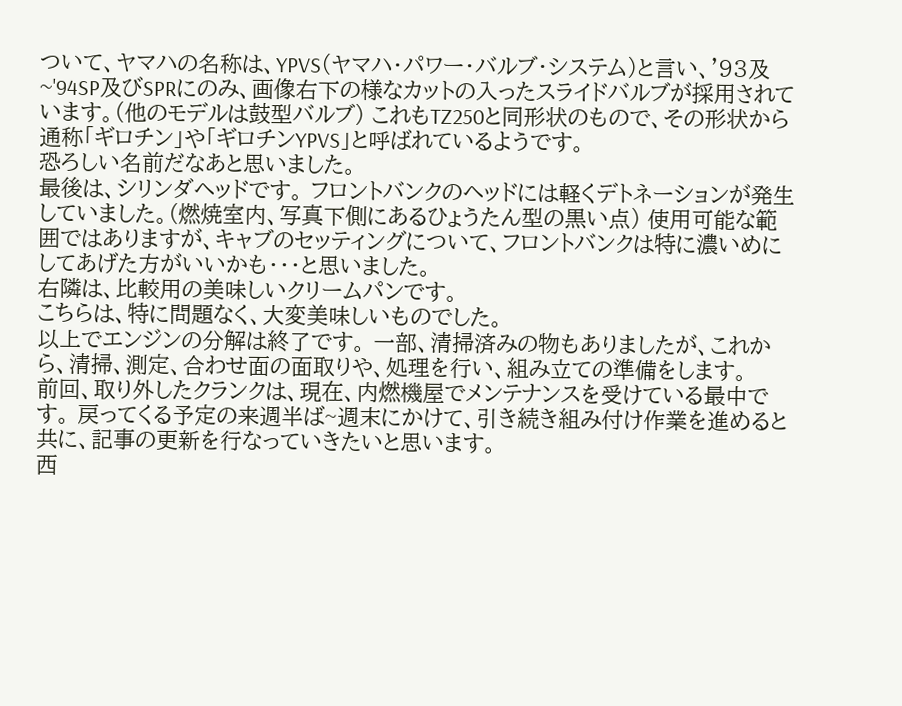ついて、ヤマハの名称は、YPVS(ヤマハ・パワー・バルブ・システム)と言い、'93及~'94SP及びSPRにのみ、画像右下の様なカットの入ったスライドバルブが採用されています。(他のモデルは鼓型バルブ) これもTZ250と同形状のもので、その形状から通称「ギロチン」や「ギロチンYPVS」と呼ばれているようです。
恐ろしい名前だなあと思いました。
最後は、シリンダヘッドです。 フロントバンクのヘッドには軽くデトネーションが発生していました。(燃焼室内、写真下側にあるひょうたん型の黒い点) 使用可能な範囲ではありますが、キャブのセッティングについて、フロントバンクは特に濃いめにしてあげた方がいいかも・・・と思いました。
右隣は、比較用の美味しいクリームパンです。
こちらは、特に問題なく、大変美味しいものでした。
以上でエンジンの分解は終了です。 一部、清掃済みの物もありましたが、これから、清掃、測定、合わせ面の面取りや、処理を行い、組み立ての準備をします。
前回、取り外したクランクは、現在、内燃機屋でメンテナンスを受けている最中です。 戻ってくる予定の来週半ば~週末にかけて、引き続き組み付け作業を進めると共に、記事の更新を行なっていきたいと思います。
西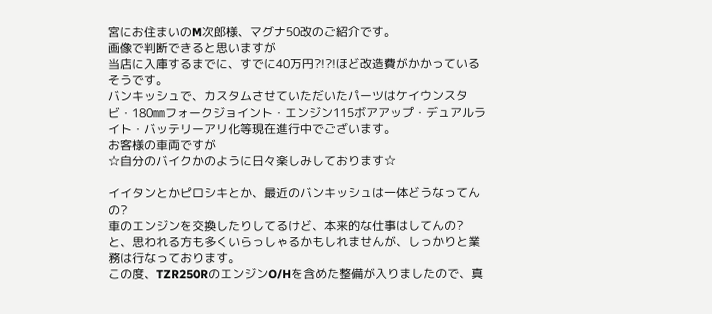宮にお住まいのM次郎様、マグナ50改のご紹介です。
画像で判断できると思いますが
当店に入庫するまでに、すでに40万円?!?!ほど改造費がかかっているそうです。
バンキッシュで、カスタムさせていただいたパーツはケイウンスタビ・180㎜フォークジョイント・エンジン115ボアアップ・デュアルライト・バッテリーアリ化等現在進行中でございます。
お客様の車両ですが
☆自分のバイクかのように日々楽しみしております☆

イイタンとかピロシキとか、最近のバンキッシュは一体どうなってんの?
車のエンジンを交換したりしてるけど、本来的な仕事はしてんの?
と、思われる方も多くいらっしゃるかもしれませんが、しっかりと業務は行なっております。
この度、TZR250RのエンジンO/Hを含めた整備が入りましたので、真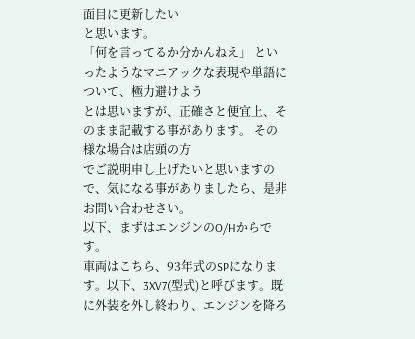面目に更新したい
と思います。
「何を言ってるか分かんねえ」 といったようなマニアックな表現や単語について、極力避けよう
とは思いますが、正確さと便宜上、そのまま記載する事があります。 その様な場合は店頭の方
でご説明申し上げたいと思いますので、気になる事がありましたら、是非お問い合わせさい。
以下、まずはエンジンのO/Hからです。
車両はこちら、93年式のSPになります。以下、3XV7(型式)と呼びます。既に外装を外し終わり、エンジンを降ろ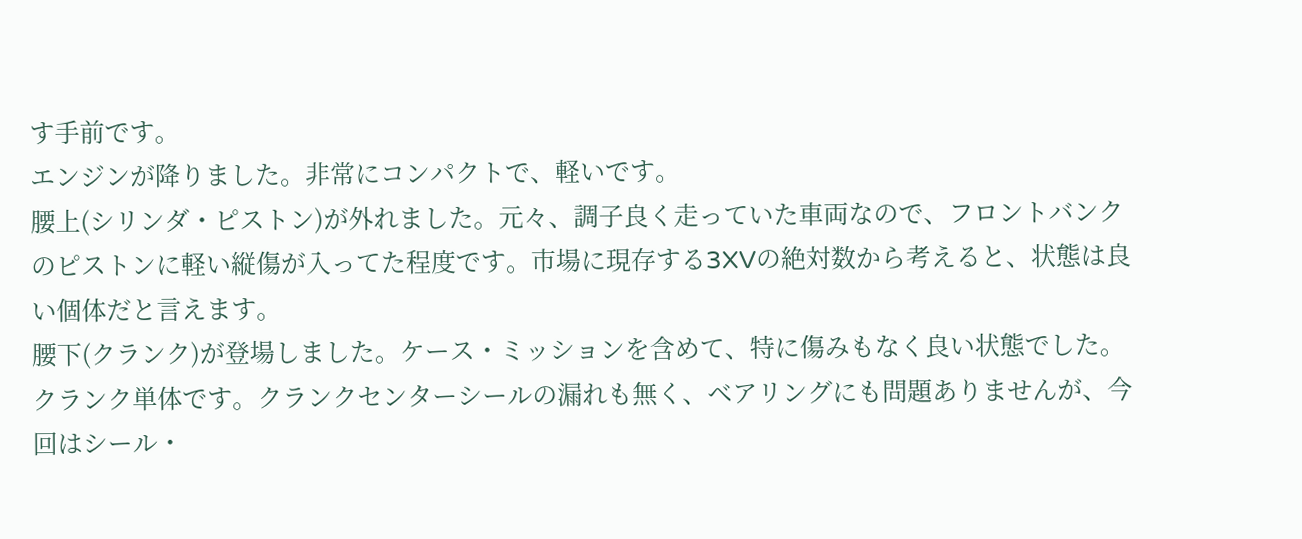す手前です。
エンジンが降りました。非常にコンパクトで、軽いです。
腰上(シリンダ・ピストン)が外れました。元々、調子良く走っていた車両なので、フロントバンクのピストンに軽い縦傷が入ってた程度です。市場に現存する3XVの絶対数から考えると、状態は良い個体だと言えます。
腰下(クランク)が登場しました。ケース・ミッションを含めて、特に傷みもなく良い状態でした。
クランク単体です。クランクセンターシールの漏れも無く、ベアリングにも問題ありませんが、今回はシール・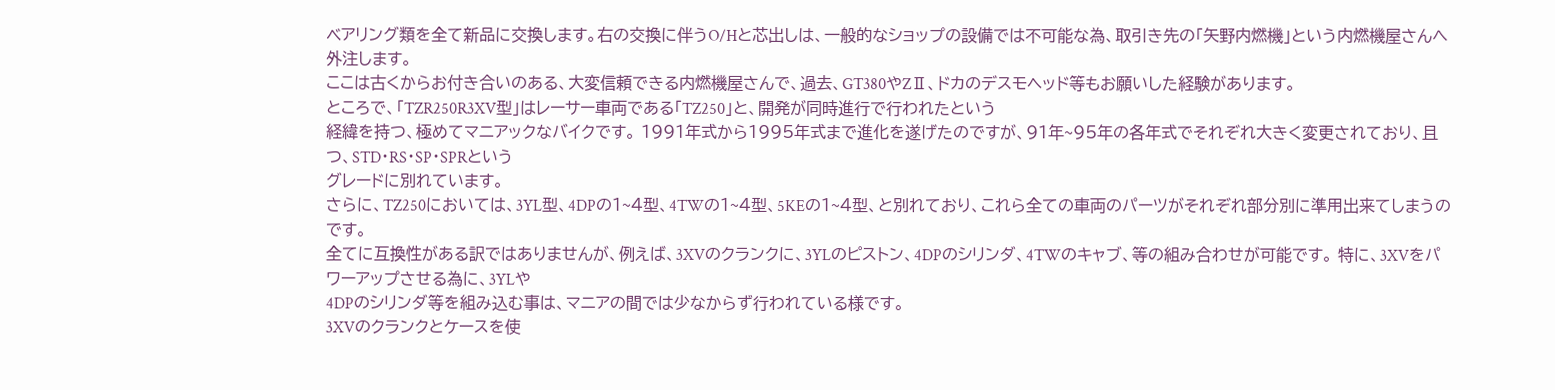ベアリング類を全て新品に交換します。右の交換に伴うO/Hと芯出しは、一般的なショップの設備では不可能な為、取引き先の「矢野内燃機」という内燃機屋さんへ外注します。
ここは古くからお付き合いのある、大変信頼できる内燃機屋さんで、過去、GT380やZⅡ、ドカのデスモヘッド等もお願いした経験があります。
ところで、「TZR250R3XV型」はレーサー車両である「TZ250」と、開発が同時進行で行われたという
経緯を持つ、極めてマニアックなバイクです。 1991年式から1995年式まで進化を遂げたのですが、91年~95年の各年式でそれぞれ大きく変更されており、且つ、STD・RS・SP・SPRという
グレードに別れています。
さらに、TZ250においては、3YL型、4DPの1~4型、4TWの1~4型、5KEの1~4型、と別れており、これら全ての車両のパーツがそれぞれ部分別に準用出来てしまうのです。
全てに互換性がある訳ではありませんが、例えば、3XVのクランクに、3YLのピストン、4DPのシリンダ、4TWのキャブ、等の組み合わせが可能です。 特に、3XVをパワーアップさせる為に、3YLや
4DPのシリンダ等を組み込む事は、マニアの間では少なからず行われている様です。
3XVのクランクとケースを使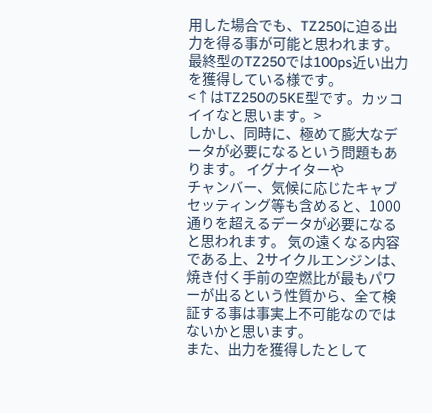用した場合でも、TZ250に迫る出力を得る事が可能と思われます。
最終型のTZ250では100ps近い出力を獲得している様です。
<↑はTZ250の5KE型です。カッコイイなと思います。>
しかし、同時に、極めて膨大なデータが必要になるという問題もあります。 イグナイターや
チャンバー、気候に応じたキャブセッティング等も含めると、1000通りを超えるデータが必要になると思われます。 気の遠くなる内容である上、2サイクルエンジンは、焼き付く手前の空燃比が最もパワーが出るという性質から、全て検証する事は事実上不可能なのではないかと思います。
また、出力を獲得したとして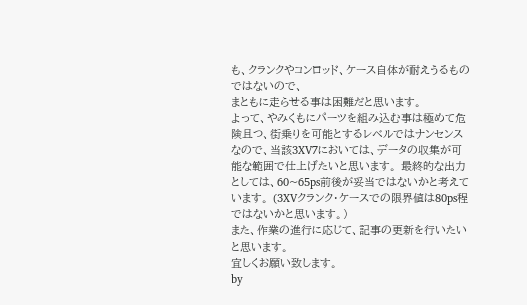も、クランクやコンロッド、ケース自体が耐えうるものではないので、
まともに走らせる事は困難だと思います。
よって、やみくもにパーツを組み込む事は極めて危険且つ、街乗りを可能とするレベルではナンセンスなので、当該3XV7においては、データの収集が可能な範囲で仕上げたいと思います。 最終的な出力としては、60~65ps前後が妥当ではないかと考えています。 (3XVクランク・ケースでの限界値は80ps程ではないかと思います。)
また、作業の進行に応じて、記事の更新を行いたいと思います。
宜しくお願い致します。
by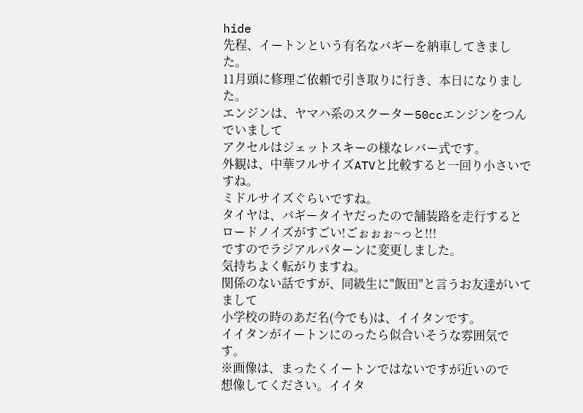hide
先程、イートンという有名なバギーを納車してきました。
11月頭に修理ご依頼で引き取りに行き、本日になりました。
エンジンは、ヤマハ系のスクーター50ccエンジンをつんでいまして
アクセルはジェットスキーの様なレバー式です。
外観は、中華フルサイズATVと比較すると一回り小さいですね。
ミドルサイズぐらいですね。
タイヤは、バギータイヤだったので舗装路を走行すると
ロードノイズがすごい!ごぉぉぉ~っと!!!
ですのでラジアルパターンに変更しました。
気持ちよく転がりますね。
関係のない話ですが、同級生に"飯田"と言うお友達がいてまして
小学校の時のあだ名(今でも)は、イイタンです。
イイタンがイートンにのったら似合いそうな雰囲気です。
※画像は、まったくイートンではないですが近いので
想像してください。イイタ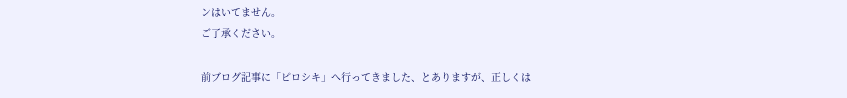ンはいてません。
ご了承ください。

前ブログ記事に「ピロシキ」へ行ってきました、とありますが、正しくは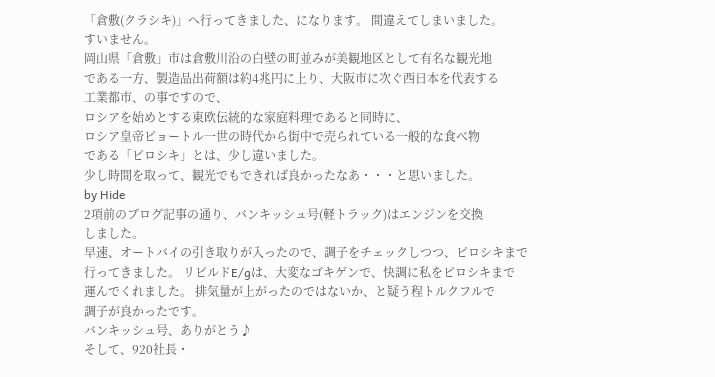「倉敷(クラシキ)」へ行ってきました、になります。 間違えてしまいました。
すいません。
岡山県「倉敷」市は倉敷川沿の白壁の町並みが美観地区として有名な観光地
である一方、製造品出荷額は約4兆円に上り、大阪市に次ぐ西日本を代表する
工業都市、の事ですので、
ロシアを始めとする東欧伝統的な家庭料理であると同時に、
ロシア皇帝ピョートル一世の時代から街中で売られている一般的な食べ物
である「ピロシキ」とは、少し違いました。
少し時間を取って、観光でもできれば良かったなあ・・・と思いました。
by Hide
2項前のブログ記事の通り、バンキッシュ号(軽トラック)はエンジンを交換
しました。
早速、オートバイの引き取りが入ったので、調子をチェックしつつ、ピロシキまで
行ってきました。 リビルドE/gは、大変なゴキゲンで、快調に私をピロシキまで
運んでくれました。 排気量が上がったのではないか、と疑う程トルクフルで
調子が良かったです。
バンキッシュ号、ありがとう♪
そして、920社長・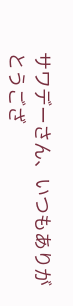サワデーさん、いつもありがとうござ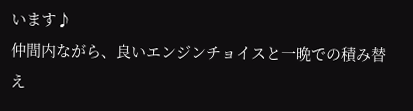います♪
仲間内ながら、良いエンジンチョイスと一晩での積み替え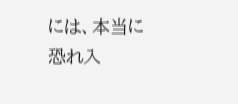には、本当に
恐れ入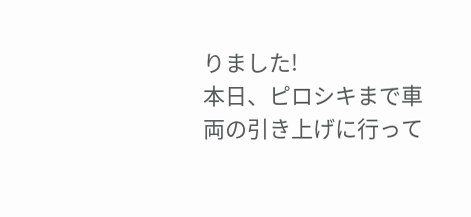りました!
本日、ピロシキまで車両の引き上げに行って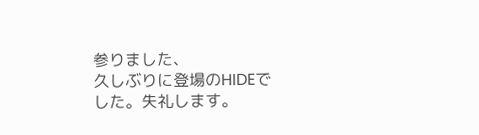参りました、
久しぶりに登場のHIDEでした。失礼します。